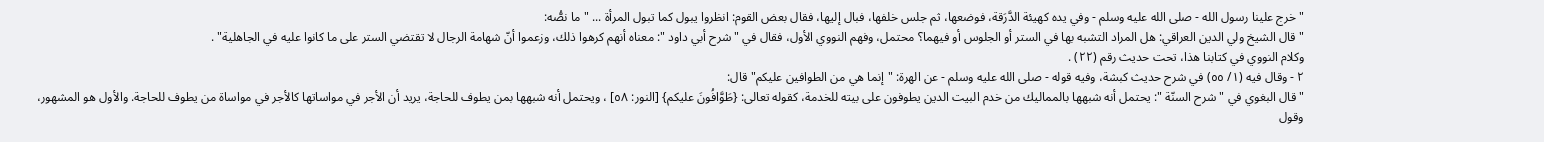"خرج علينا رسول الله - صلى الله عليه وسلم - وفي يده كهيئة الدَّرَقة، فوضعها، ثم جلس خلفها، فبال إليها، فقال بعض القوم: انظروا يبول كما تبول المرأة ... " ما نصُّه:
"قال الشيخ ولي الدين العراقي: هل المراد التشبه بها في الستر أو الجلوس أو فيهما؟ محتمل، وفهم النووي الأول، فقال في " شرح أبي داود ": معناه أنهم كرهوا ذلك، وزعموا أنّ شهامة الرجال لا تقتضي الستر على ما كانوا عليه في الجاهلية" .
وكلام النووي في كتابنا هذا، تحت حديث رقم (٢٢) .
٢ - وقال فيه (١/ ٥٥) في شرح حديث كبشة، وفيه قوله - صلى الله عليه وسلم - عن الهرة: "إنما هي من الطوافين عليكم" قال:
"قال البغوي في " شرح السنّة ": يحتمل أنه شبهها بالمماليك من خدم البيت الدين يطوفون على بيته للخدمة، كقوله تعالى: {طَوَّافُونَ عليكم} [النور: ٥٨] ، ويحتمل أنه شبهها بمن يطوف للحاجة، يريد أن الأجر في مواساتها كالأجر في مواساة من يطوف للحاجة. والأول هو المشهور، وقول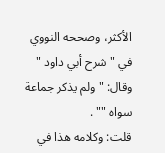الأكثر، وصححه النووي في " شرح أبي داود " وقال: " ولم يذكر جماعة سواه "" .
قلت: وكلامه هذا في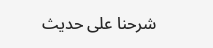شرحنا على حديث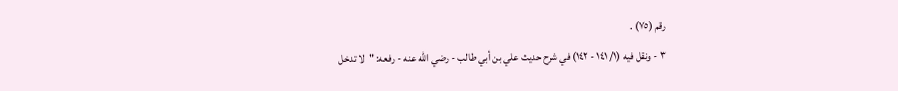رقم (٧٥) .
٣ - ونقل فيه (١/ ١٤١ - ١٤٢) في شرح حديث علي بن أبي طالب - رضي الله عنه - رفعه: "لا تدخل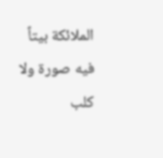الملائكة بيتاً فيه صورة ولا كلب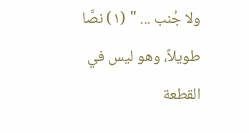ولا جُنب ... " (١) نصَّا طويلاً، وهو ليس في القطعة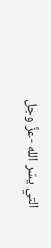التي يسّر الله -عزَّ وجل